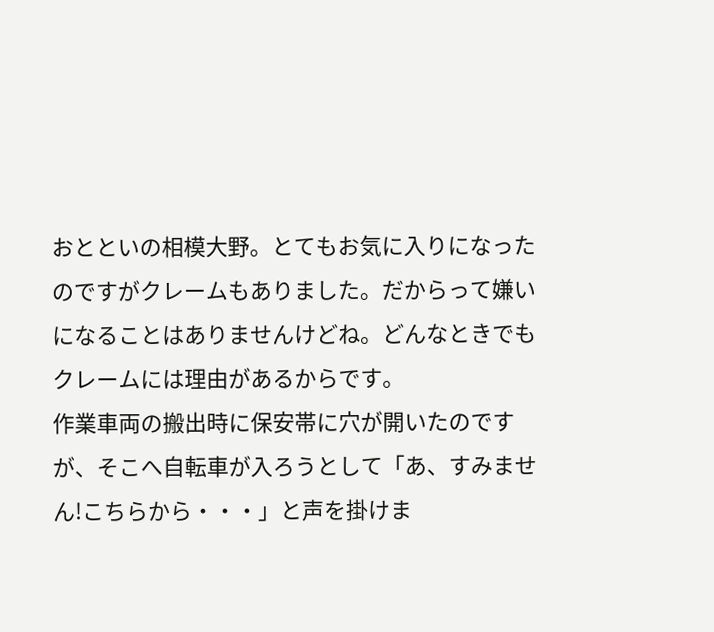おとといの相模大野。とてもお気に入りになったのですがクレームもありました。だからって嫌いになることはありませんけどね。どんなときでもクレームには理由があるからです。
作業車両の搬出時に保安帯に穴が開いたのですが、そこへ自転車が入ろうとして「あ、すみません!こちらから・・・」と声を掛けま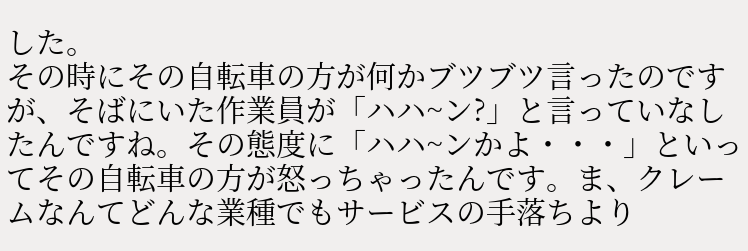した。
その時にその自転車の方が何かブツブツ言ったのですが、そばにいた作業員が「ハハ~ン?」と言っていなしたんですね。その態度に「ハハ~ンかよ・・・」といってその自転車の方が怒っちゃったんです。ま、クレームなんてどんな業種でもサービスの手落ちより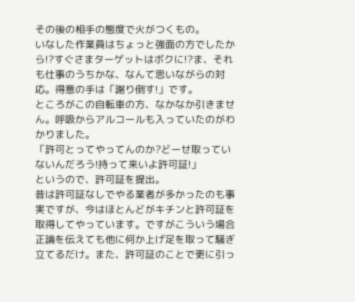その後の相手の態度で火がつくもの。
いなした作業員はちょっと強面の方でしたから!?すぐさまターゲットはボクに!?ま、それも仕事のうちかな、なんて思いながらの対応。得意の手は「謝り倒す!」です。
ところがこの自転車の方、なかなか引きません。呼吸からアルコールも入っていたのがわかりました。
「許可とってやってんのか?どーせ取っていないんだろう!持って来いよ許可証!」
というので、許可証を提出。
昔は許可証なしでやる業者が多かったのも事実ですが、今はほとんどがキチンと許可証を取得してやっています。ですがこういう場合正論を伝えても他に何か上げ足を取って騒ぎ立てるだけ。また、許可証のことで更に引っ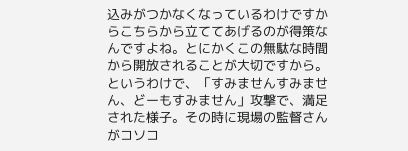込みがつかなくなっているわけですからこちらから立ててあげるのが得策なんですよね。とにかくこの無駄な時間から開放されることが大切ですから。
というわけで、「すみませんすみません、どーもすみません」攻撃で、満足された様子。その時に現場の監督さんがコソコ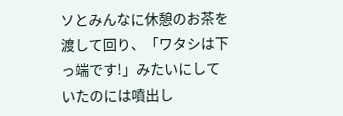ソとみんなに休憩のお茶を渡して回り、「ワタシは下っ端です!」みたいにしていたのには噴出し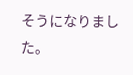そうになりました。